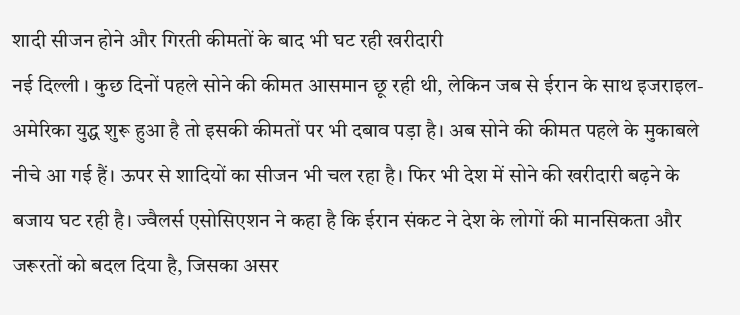शादी सीजन होने और गिरती कीमतों के बाद भी घट रही खरीदारी
नई दिल्ली । कुछ दिनों पहले सोने की कीमत आसमान छू रही थी, लेकिन जब से ईरान के साथ इजराइल-अमेरिका युद्ध शुरू हुआ है तो इसकी कीमतों पर भी दबाव पड़ा है। अब सोने की कीमत पहले के मुकाबले नीचे आ गई हैं। ऊपर से शादियों का सीजन भी चल रहा है। फिर भी देश में सोने की खरीदारी बढ़ने के बजाय घट रही है। ज्वैलर्स एसोसिएशन ने कहा है कि ईरान संकट ने देश के लोगों की मानसिकता और जरूरतों को बदल दिया है, जिसका असर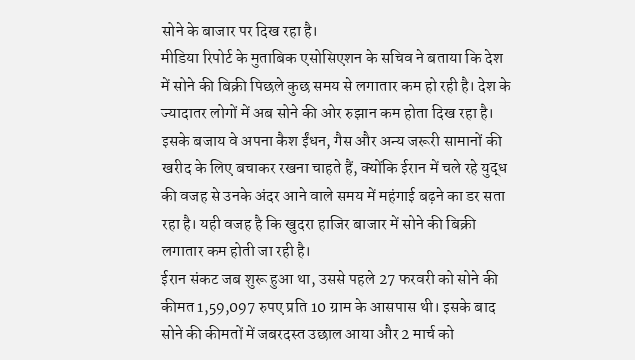सोने के बाजार पर दिख रहा है।
मीडिया रिपोर्ट के मुताबिक एसोसिएशन के सचिव ने बताया कि देश में सोने की बिक्री पिछले कुछ समय से लगातार कम हो रही है। देश के ज्यादातर लोगों में अब सोने की ओर रुझान कम होता दिख रहा है। इसके बजाय वे अपना कैश ईंधन, गैस और अन्य जरूरी सामानों की खरीद के लिए बचाकर रखना चाहते हैं, क्योंकि ईरान में चले रहे युद्ध की वजह से उनके अंदर आने वाले समय में महंगाई बढ़ने का डर सता रहा है। यही वजह है कि खुदरा हाजिर बाजार में सोने की बिक्री लगातार कम होती जा रही है।
ईरान संकट जब शुरू हुआ था, उससे पहले 27 फरवरी को सोने की कीमत 1,59,097 रुपए प्रति 10 ग्राम के आसपास थी। इसके बाद सोने की कीमतों में जबरदस्त उछाल आया और 2 मार्च को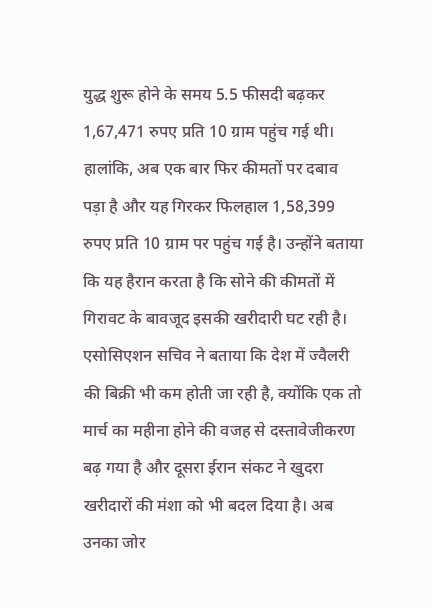युद्ध शुरू होने के समय 5.5 फीसदी बढ़कर 1,67,471 रुपए प्रति 10 ग्राम पहुंच गई थी। हालांकि, अब एक बार फिर कीमतों पर दबाव पड़ा है और यह गिरकर फिलहाल 1,58,399 रुपए प्रति 10 ग्राम पर पहुंच गई है। उन्होंने बताया कि यह हैरान करता है कि सोने की कीमतों में गिरावट के बावजूद इसकी खरीदारी घट रही है।
एसोसिएशन सचिव ने बताया कि देश में ज्वैलरी की बिक्री भी कम होती जा रही है, क्योंकि एक तो मार्च का महीना होने की वजह से दस्तावेजीकरण बढ़ गया है और दूसरा ईरान संकट ने खुदरा खरीदारों की मंशा को भी बदल दिया है। अब उनका जोर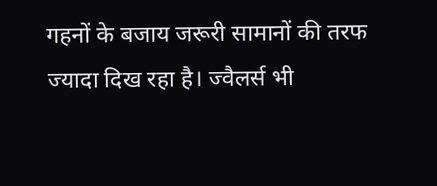गहनों के बजाय जरूरी सामानों की तरफ ज्यादा दिख रहा है। ज्वैलर्स भी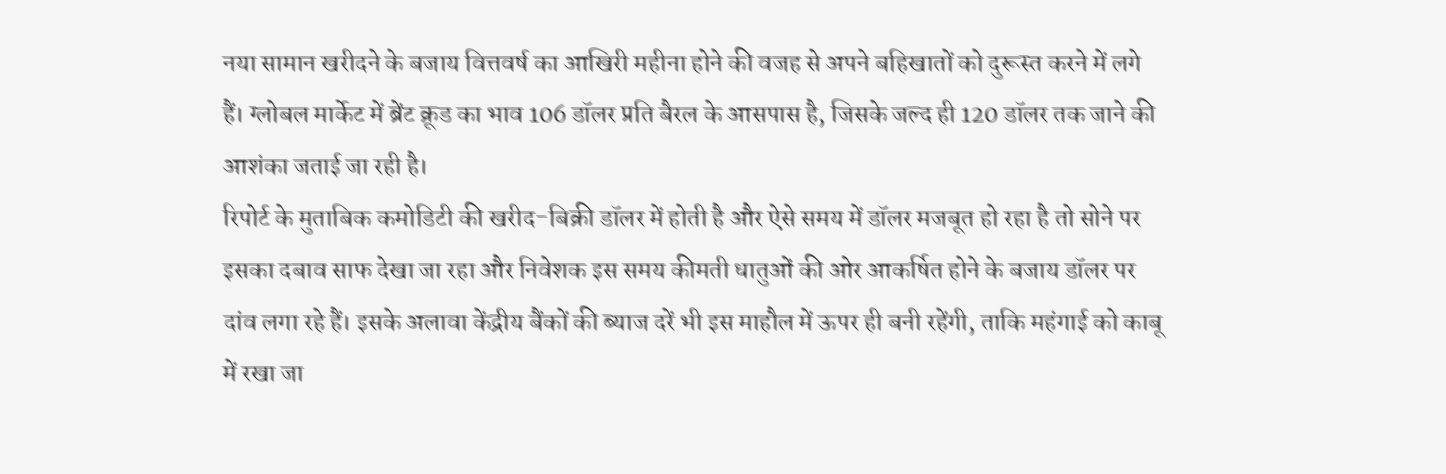नया सामान खरीदने के बजाय वित्तवर्ष का आखिरी महीना होने की वजह से अपने बहिखातों को दुरूस्त करने में लगे हैं। ग्लोबल मार्केट में ब्रेंट क्रूड का भाव 106 डॉलर प्रति बैरल के आसपास है, जिसके जल्द ही 120 डॉलर तक जाने की आशंका जताई जा रही है।
रिपोर्ट के मुताबिक कमोडिटी की खरीद-बिक्री डॉलर में होती है और ऐसे समय में डॉलर मजबूत हो रहा है तो सोने पर इसका दबाव साफ देखा जा रहा और निवेशक इस समय कीमती धातुओं की ओर आकर्षित होने के बजाय डॉलर पर दांव लगा रहे हैं। इसके अलावा केंद्रीय बैंकों की ब्याज दरें भी इस माहौल में ऊपर ही बनी रहेंगी, ताकि महंगाई को काबू में रखा जा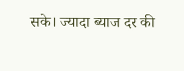सके। ज्यादा ब्याज दर की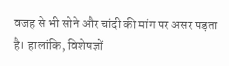वजह से भी सोने और चांदी की मांग पर असर पड़ता है। हालांकि, विशेषज्ञों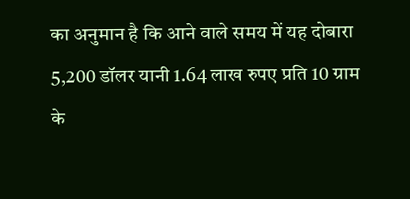का अनुमान है कि आने वाले समय में यह दोबारा 5,200 डॉलर यानी 1.64 लाख रुपए प्रति 10 ग्राम के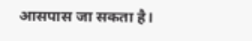आसपास जा सकता है।